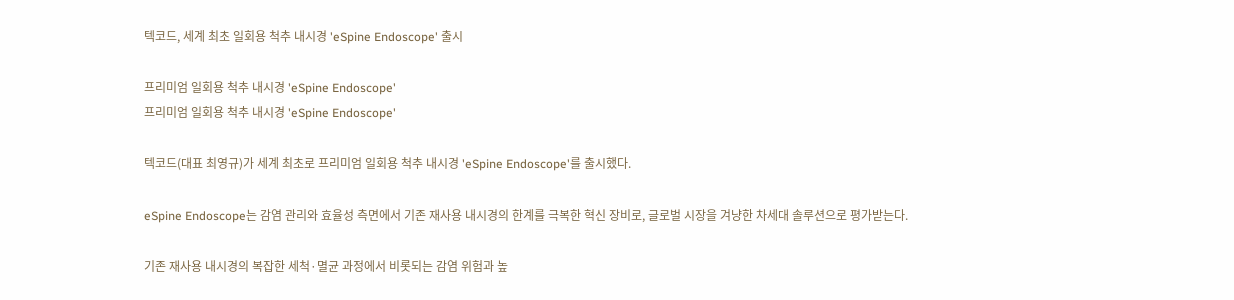텍코드, 세계 최초 일회용 척추 내시경 'eSpine Endoscope' 출시

프리미엄 일회용 척추 내시경 'eSpine Endoscope'
프리미엄 일회용 척추 내시경 'eSpine Endoscope'

텍코드(대표 최영규)가 세계 최초로 프리미엄 일회용 척추 내시경 'eSpine Endoscope'를 출시했다.

eSpine Endoscope는 감염 관리와 효율성 측면에서 기존 재사용 내시경의 한계를 극복한 혁신 장비로, 글로벌 시장을 겨냥한 차세대 솔루션으로 평가받는다.

기존 재사용 내시경의 복잡한 세척·멸균 과정에서 비롯되는 감염 위험과 높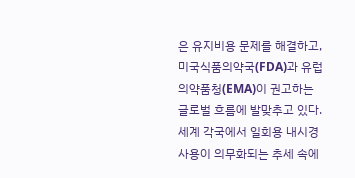은 유지비용 문제를 해결하고, 미국식품의약국(FDA)과 유럽의약품청(EMA)이 권고하는 글로벌 흐름에 발맞추고 있다. 세계 각국에서 일회용 내시경 사용이 의무화되는 추세 속에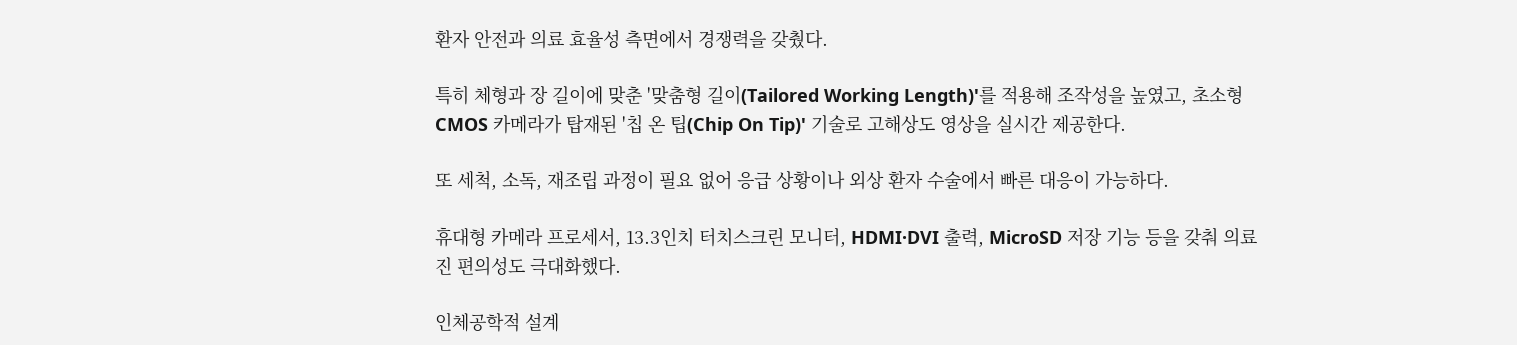환자 안전과 의료 효율성 측면에서 경쟁력을 갖췄다.

특히 체형과 장 길이에 맞춘 '맞춤형 길이(Tailored Working Length)'를 적용해 조작성을 높였고, 초소형 CMOS 카메라가 탑재된 '칩 온 팁(Chip On Tip)' 기술로 고해상도 영상을 실시간 제공한다.

또 세척, 소독, 재조립 과정이 필요 없어 응급 상황이나 외상 환자 수술에서 빠른 대응이 가능하다.

휴대형 카메라 프로세서, 13.3인치 터치스크린 모니터, HDMI·DVI 출력, MicroSD 저장 기능 등을 갖춰 의료진 편의성도 극대화했다.

인체공학적 설계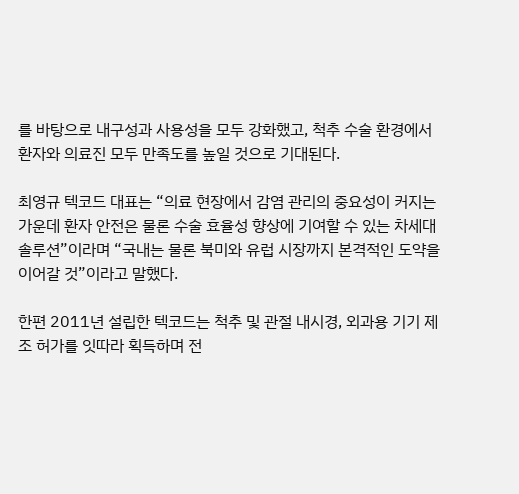를 바탕으로 내구성과 사용성을 모두 강화했고, 척추 수술 환경에서 환자와 의료진 모두 만족도를 높일 것으로 기대된다.

최영규 텍코드 대표는 “의료 현장에서 감염 관리의 중요성이 커지는 가운데 환자 안전은 물론 수술 효율성 향상에 기여할 수 있는 차세대 솔루션”이라며 “국내는 물론 북미와 유럽 시장까지 본격적인 도약을 이어갈 것”이라고 말했다.

한편 2011년 설립한 텍코드는 척추 및 관절 내시경, 외과용 기기 제조 허가를 잇따라 획득하며 전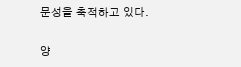문성을 축적하고 있다.

양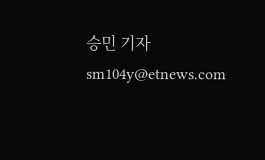승민 기자 sm104y@etnews.com